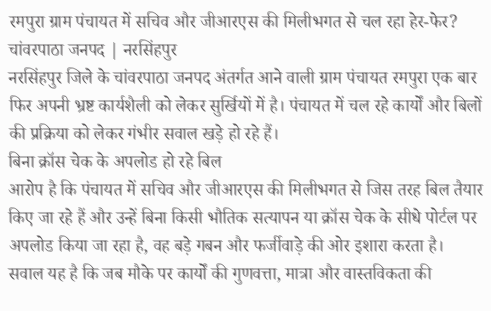रमपुरा ग्राम पंचायत में सचिव और जीआरएस की मिलीभगत से चल रहा हेर-फेर?
चांवरपाठा जनपद | नरसिंहपुर
नरसिंहपुर जिले के चांवरपाठा जनपद अंतर्गत आने वाली ग्राम पंचायत रमपुरा एक बार फिर अपनी भ्रष्ट कार्यशैली को लेकर सुर्खियों में है। पंचायत में चल रहे कार्यों और बिलों की प्रक्रिया को लेकर गंभीर सवाल खड़े हो रहे हैं।
बिना क्रॉस चेक के अपलोड हो रहे बिल
आरोप है कि पंचायत में सचिव और जीआरएस की मिलीभगत से जिस तरह बिल तैयार किए जा रहे हैं और उन्हें बिना किसी भौतिक सत्यापन या क्रॉस चेक के सीधे पोर्टल पर अपलोड किया जा रहा है, वह बड़े गबन और फर्जीवाड़े की ओर इशारा करता है।
सवाल यह है कि जब मौके पर कार्यों की गुणवत्ता, मात्रा और वास्तविकता की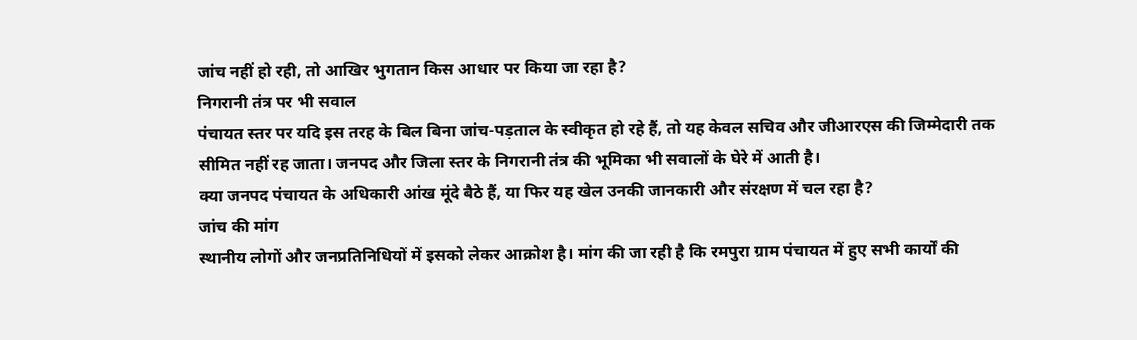जांच नहीं हो रही, तो आखिर भुगतान किस आधार पर किया जा रहा है?
निगरानी तंत्र पर भी सवाल
पंचायत स्तर पर यदि इस तरह के बिल बिना जांच-पड़ताल के स्वीकृत हो रहे हैं, तो यह केवल सचिव और जीआरएस की जिम्मेदारी तक सीमित नहीं रह जाता। जनपद और जिला स्तर के निगरानी तंत्र की भूमिका भी सवालों के घेरे में आती है।
क्या जनपद पंचायत के अधिकारी आंख मूंदे बैठे हैं, या फिर यह खेल उनकी जानकारी और संरक्षण में चल रहा है?
जांच की मांग
स्थानीय लोगों और जनप्रतिनिधियों में इसको लेकर आक्रोश है। मांग की जा रही है कि रमपुरा ग्राम पंचायत में हुए सभी कार्यों की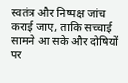स्वतंत्र और निष्पक्ष जांच कराई जाए, ताकि सच्चाई सामने आ सके और दोषियों पर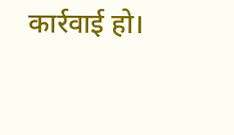कार्रवाई हो।